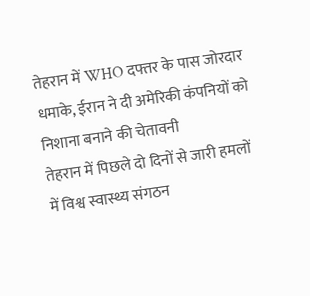तेहरान में WHO दफ्तर के पास जोरदार धमाके, ईरान ने दी अमेरिकी कंपनियों को निशाना बनाने की चेतावनी
तेहरान में पिछले दो दिनों से जारी हमलों में विश्व स्वास्थ्य संगठन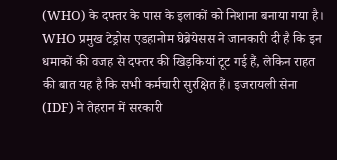(WHO) के दफ्तर के पास के इलाकों को निशाना बनाया गया है। WHO प्रमुख टेड्रोस एडहानोम घेब्रेयेसस ने जानकारी दी है कि इन धमाकों की वजह से दफ्तर की खिड़कियां टूट गई हैं, लेकिन राहत की बात यह है कि सभी कर्मचारी सुरक्षित हैं। इजरायली सेना (IDF) ने तेहरान में सरकारी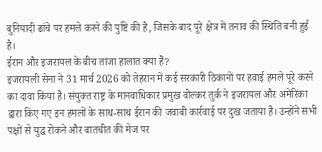बुनियादी ढांचे पर हमले करने की पुष्टि की है, जिसके बाद पूरे क्षेत्र में तनाव की स्थिति बनी हुई है।
ईरान और इजरायल के बीच ताजा हालात क्या हैं?
इजरायली सेना ने 31 मार्च 2026 को तेहरान में कई सरकारी ठिकानों पर हवाई हमले पूरे करने का दावा किया है। संयुक्त राष्ट्र के मानवाधिकार प्रमुख वोल्कर तुर्क ने इजरायल और अमेरिका द्वारा किए गए इन हमलों के साथ-साथ ईरान की जवाबी कार्रवाई पर दुख जताया है। उन्होंने सभी पक्षों से युद्ध रोकने और बातचीत की मेज पर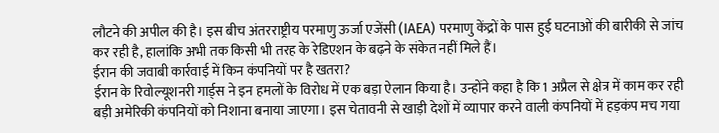लौटने की अपील की है। इस बीच अंतरराष्ट्रीय परमाणु ऊर्जा एजेंसी (IAEA) परमाणु केंद्रों के पास हुई घटनाओं की बारीकी से जांच कर रही है, हालांकि अभी तक किसी भी तरह के रेडिएशन के बढ़ने के संकेत नहीं मिले हैं।
ईरान की जवाबी कार्रवाई में किन कंपनियों पर है खतरा?
ईरान के रिवोल्यूशनरी गार्ड्स ने इन हमलों के विरोध में एक बड़ा ऐलान किया है। उन्होंने कहा है कि 1 अप्रैल से क्षेत्र में काम कर रही बड़ी अमेरिकी कंपनियों को निशाना बनाया जाएगा। इस चेतावनी से खाड़ी देशों में व्यापार करने वाली कंपनियों में हड़कंप मच गया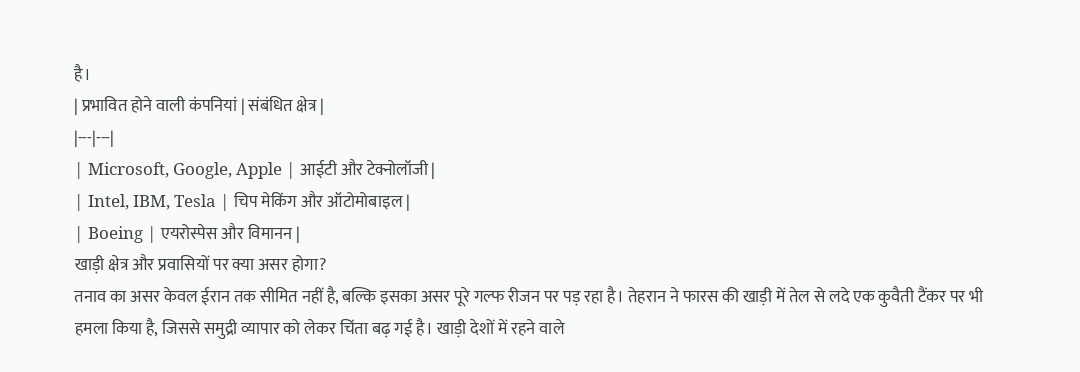है।
| प्रभावित होने वाली कंपनियां | संबंधित क्षेत्र |
|---|---|
| Microsoft, Google, Apple | आईटी और टेक्नोलॉजी |
| Intel, IBM, Tesla | चिप मेकिंग और ऑटोमोबाइल |
| Boeing | एयरोस्पेस और विमानन |
खाड़ी क्षेत्र और प्रवासियों पर क्या असर होगा?
तनाव का असर केवल ईरान तक सीमित नहीं है, बल्कि इसका असर पूरे गल्फ रीजन पर पड़ रहा है। तेहरान ने फारस की खाड़ी में तेल से लदे एक कुवैती टैंकर पर भी हमला किया है, जिससे समुद्री व्यापार को लेकर चिंता बढ़ गई है। खाड़ी देशों में रहने वाले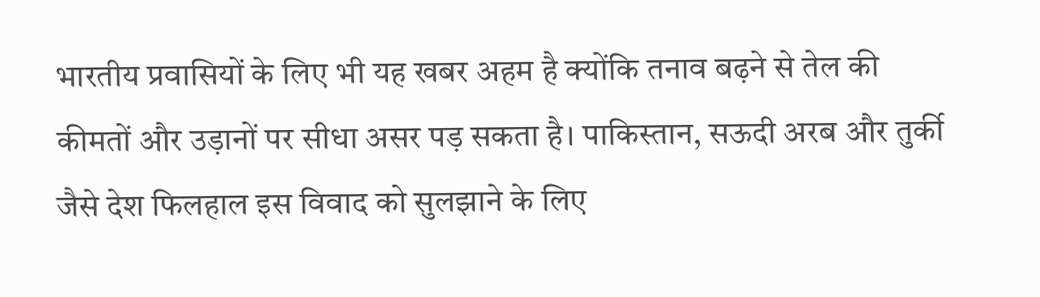भारतीय प्रवासियों के लिए भी यह खबर अहम है क्योंकि तनाव बढ़ने से तेल की कीमतों और उड़ानों पर सीधा असर पड़ सकता है। पाकिस्तान, सऊदी अरब और तुर्की जैसे देश फिलहाल इस विवाद को सुलझाने के लिए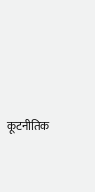कूटनीतिक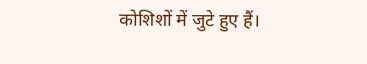कोशिशों में जुटे हुए हैं।